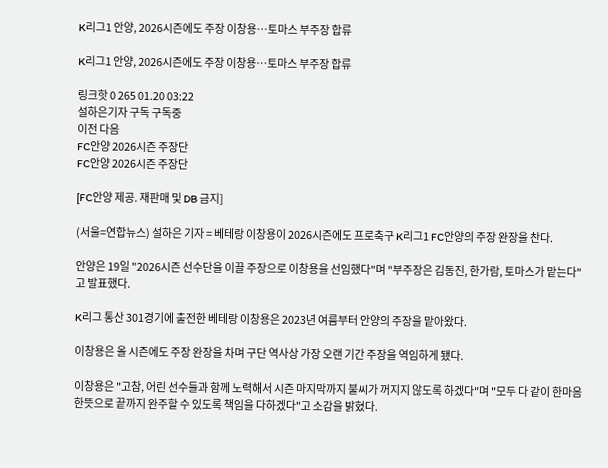K리그1 안양, 2026시즌에도 주장 이창용…토마스 부주장 합류

K리그1 안양, 2026시즌에도 주장 이창용…토마스 부주장 합류

링크핫 0 265 01.20 03:22
설하은기자 구독 구독중
이전 다음
FC안양 2026시즌 주장단
FC안양 2026시즌 주장단

[FC안양 제공. 재판매 및 DB 금지]

(서울=연합뉴스) 설하은 기자 = 베테랑 이창용이 2026시즌에도 프로축구 K리그1 FC안양의 주장 완장을 찬다.

안양은 19일 "2026시즌 선수단을 이끌 주장으로 이창용을 선임했다"며 "부주장은 김동진, 한가람, 토마스가 맡는다"고 발표했다.

K리그 통산 301경기에 출전한 베테랑 이창용은 2023년 여름부터 안양의 주장을 맡아왔다.

이창용은 올 시즌에도 주장 완장을 차며 구단 역사상 가장 오랜 기간 주장을 역임하게 됐다.

이창용은 "고참, 어린 선수들과 함께 노력해서 시즌 마지막까지 불씨가 꺼지지 않도록 하겠다"며 "모두 다 같이 한마음 한뜻으로 끝까지 완주할 수 있도록 책임을 다하겠다"고 소감을 밝혔다.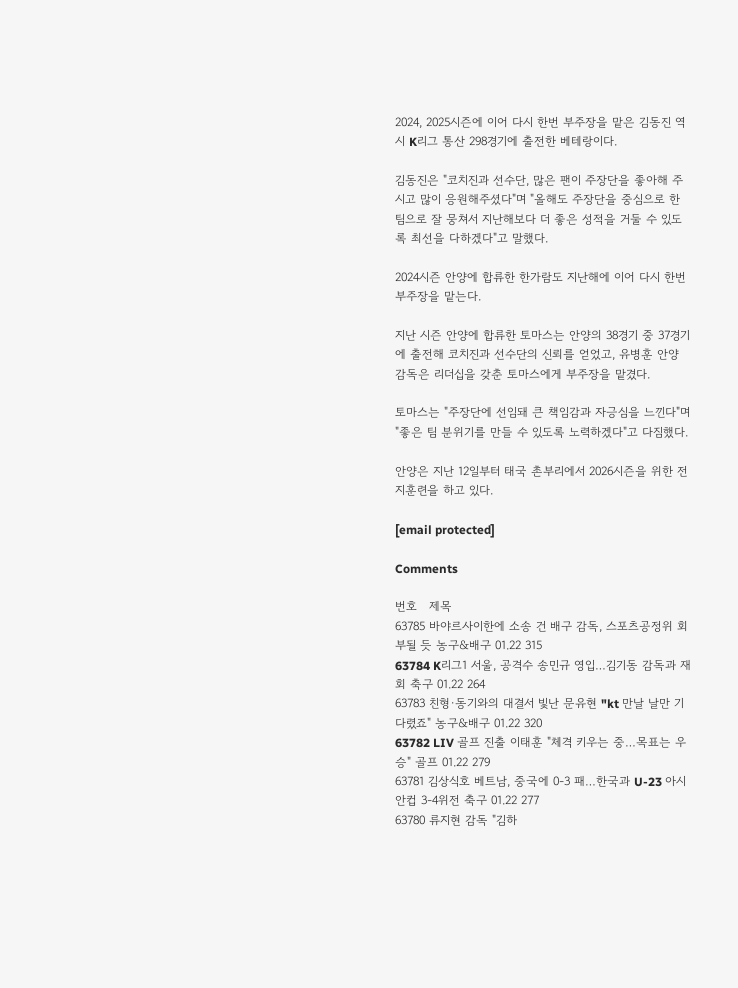2024, 2025시즌에 이어 다시 한번 부주장을 맡은 김동진 역시 K리그 통산 298경기에 출전한 베테랑이다.

김동진은 "코치진과 선수단, 많은 팬이 주장단을 좋아해 주시고 많이 응원해주셨다"며 "올해도 주장단을 중심으로 한 팀으로 잘 뭉쳐서 지난해보다 더 좋은 성적을 거둘 수 있도록 최선을 다하겠다"고 말했다.

2024시즌 안양에 합류한 한가람도 지난해에 이어 다시 한번 부주장을 맡는다.

지난 시즌 안양에 합류한 토마스는 안양의 38경기 중 37경기에 출전해 코치진과 선수단의 신뢰를 얻었고, 유병훈 안양 감독은 리더십을 갖춘 토마스에게 부주장을 맡겼다.

토마스는 "주장단에 선임돼 큰 책임감과 자긍심을 느낀다"며 "좋은 팀 분위기를 만들 수 있도록 노력하겠다"고 다짐했다.

안양은 지난 12일부터 태국 촌부리에서 2026시즌을 위한 전지훈련을 하고 있다.

[email protected]

Comments

번호   제목
63785 바야르사이한에 소송 건 배구 감독, 스포츠공정위 회부될 듯 농구&배구 01.22 315
63784 K리그1 서울, 공격수 송민규 영입…김기동 감독과 재회 축구 01.22 264
63783 친형·동기와의 대결서 빛난 문유현 "kt 만날 날만 기다렸죠" 농구&배구 01.22 320
63782 LIV 골프 진출 이태훈 "체격 키우는 중…목표는 우승" 골프 01.22 279
63781 김상식호 베트남, 중국에 0-3 패…한국과 U-23 아시안컵 3-4위전 축구 01.22 277
63780 류지현 감독 "김하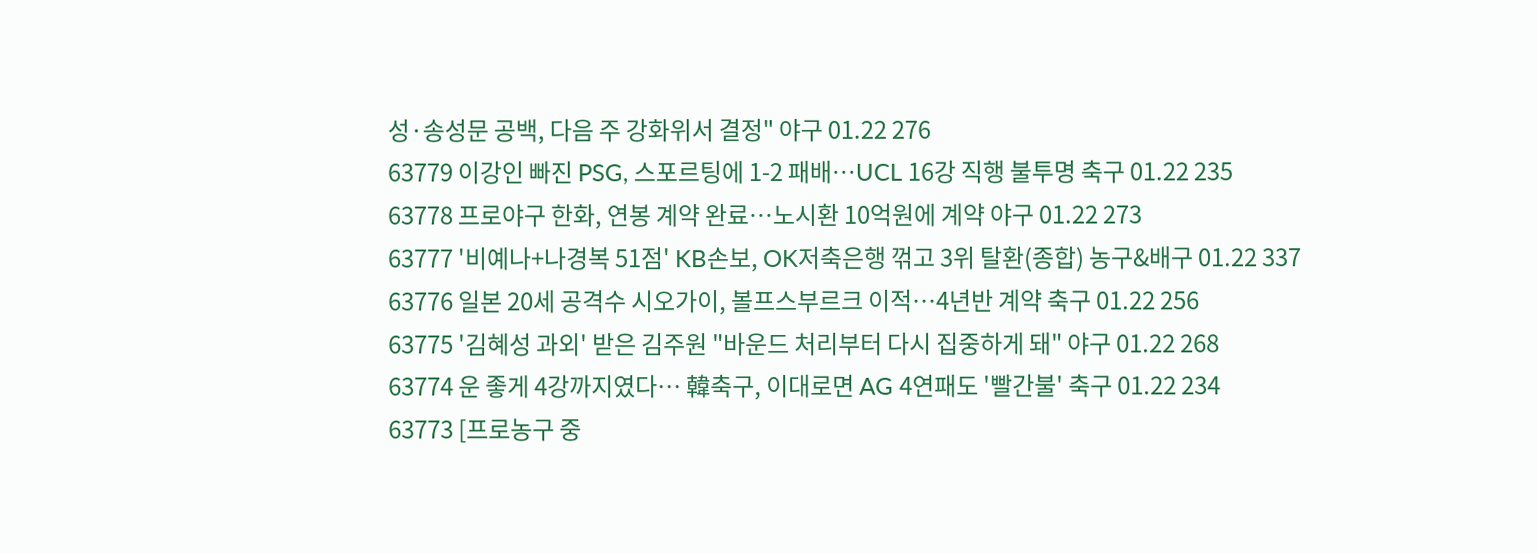성·송성문 공백, 다음 주 강화위서 결정" 야구 01.22 276
63779 이강인 빠진 PSG, 스포르팅에 1-2 패배…UCL 16강 직행 불투명 축구 01.22 235
63778 프로야구 한화, 연봉 계약 완료…노시환 10억원에 계약 야구 01.22 273
63777 '비예나+나경복 51점' KB손보, OK저축은행 꺾고 3위 탈환(종합) 농구&배구 01.22 337
63776 일본 20세 공격수 시오가이, 볼프스부르크 이적…4년반 계약 축구 01.22 256
63775 '김혜성 과외' 받은 김주원 "바운드 처리부터 다시 집중하게 돼" 야구 01.22 268
63774 운 좋게 4강까지였다… 韓축구, 이대로면 AG 4연패도 '빨간불' 축구 01.22 234
63773 [프로농구 중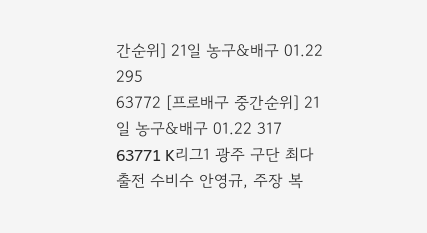간순위] 21일 농구&배구 01.22 295
63772 [프로배구 중간순위] 21일 농구&배구 01.22 317
63771 K리그1 광주 구단 최다 출전 수비수 안영규, 주장 복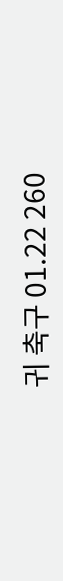귀 축구 01.22 260